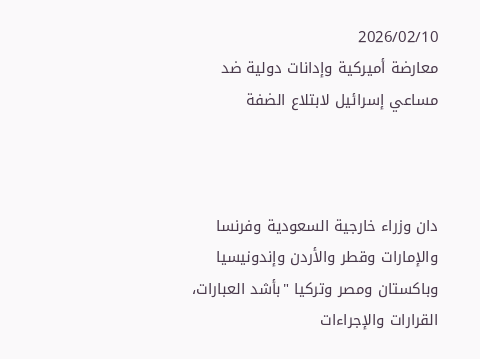2026/02/10
معارضة أميركية وإدانات دولية ضد مساعي إسرائيل لابتلاع الضفة



دان وزراء خارجية السعودية وفرنسا والإمارات وقطر والأردن وإندونيسيا وباكستان ومصر وتركيا "بأشد العبارات، القرارات والإجراءات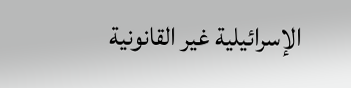الإسرائيلية غير القانونية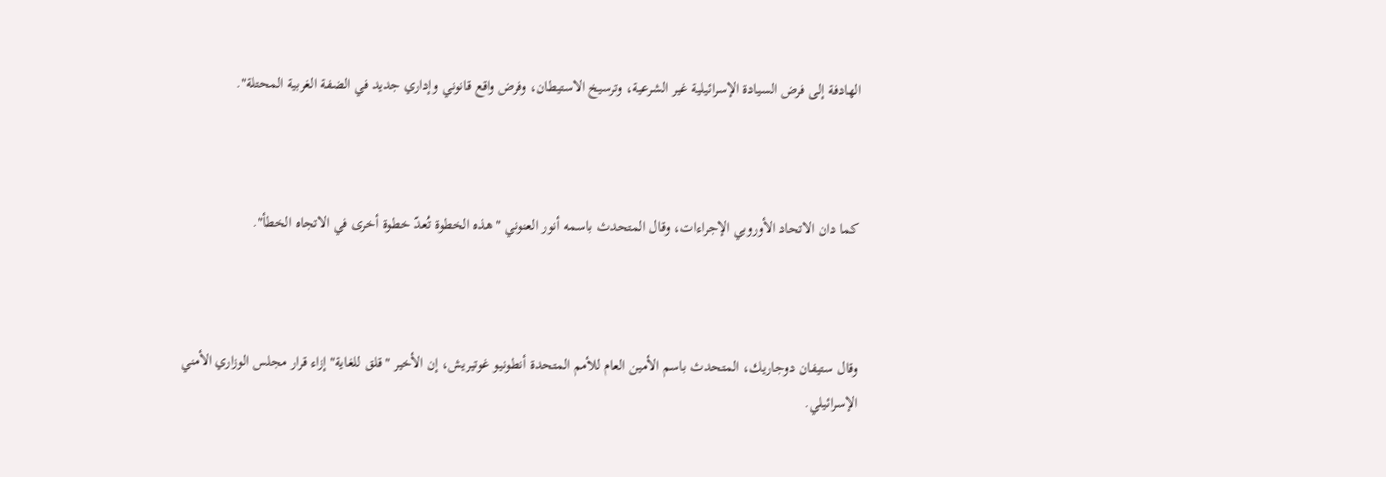الهادفة إلى فرض السيادة الإسرائيلية غير الشرعية، وترسيخ الاستيطان، وفرض واقع قانوني وإداري جديد في الضفة الغربية المحتلة".



كما دان الاتحاد الأوروبي الإجراءات، وقال المتحدث باسمه أنور العنوني "هذه الخطوة تُعدّ خطوة أخرى في الاتجاه الخطأ".



وقال ستيفان دوجاريك، المتحدث باسم الأمين العام للأمم المتحدة أنطونيو غوتيريش، إن الأخير "قلق للغاية" إزاء قرار مجلس الوزاري الأمني الإسرائيلي.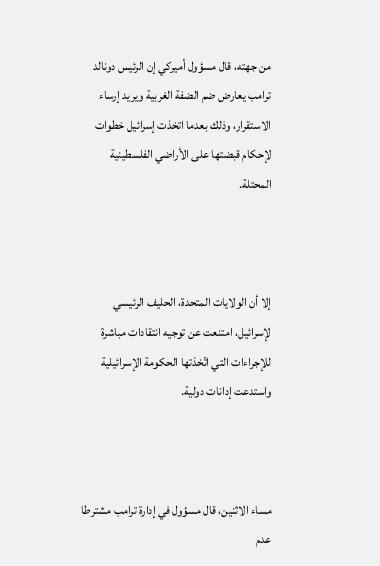من جهته، قال مسؤول أميركي إن الرئيس دونالد ترامب يعارض ضم الضفة الغربية ويريد إرساء الاستقرار، وذلك بعدما اتخذت إسرائيل خطوات لإحكام قبضتها على الأراضي الفلسطينية المحتلة.



إلا أن الولايات المتحدة، الحليف الرئيسي لإسرائيل، امتنعت عن توجيه انتقادات مباشرة للإجراءات التي اتّخذتها الحكومة الإسرائيلية واستدعت إدانات دولية.



مساء الاثنين، قال مسؤول في إدارة ترامب مشترطا عدم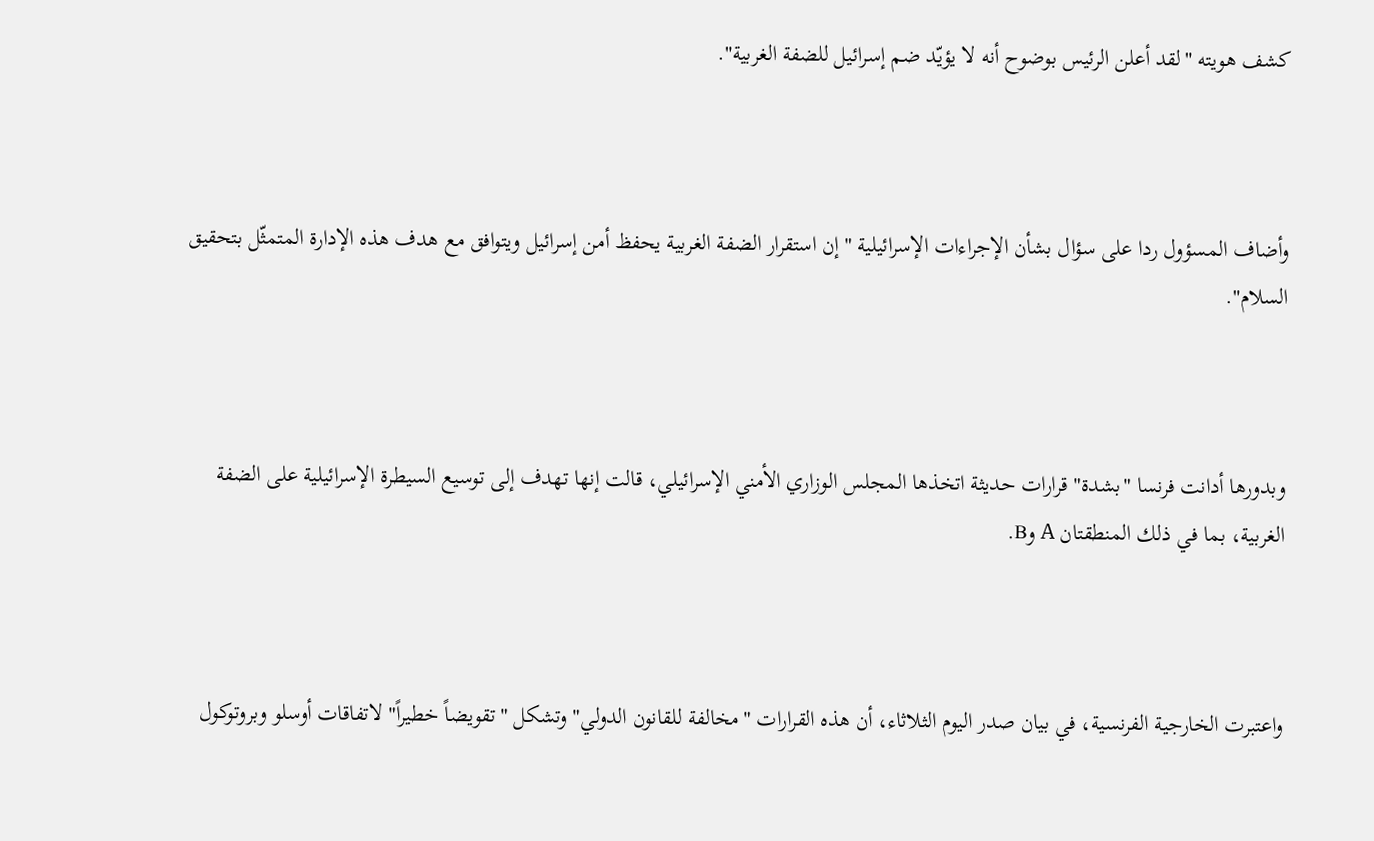كشف هويته "لقد أعلن الرئيس بوضوح أنه لا يؤيّد ضم إسرائيل للضفة الغربية".



وأضاف المسؤول ردا على سؤال بشأن الإجراءات الإسرائيلية "إن استقرار الضفة الغربية يحفظ أمن إسرائيل ويتوافق مع هدف هذه الإدارة المتمثّل بتحقيق السلام".



وبدورها أدانت فرنسا "بشدة" قرارات حديثة اتخذها المجلس الوزاري الأمني الإسرائيلي، قالت إنها تهدف إلى توسيع السيطرة الإسرائيلية على الضفة الغربية، بما في ذلك المنطقتان A وB.



واعتبرت الخارجية الفرنسية، في بيان صدر اليوم الثلاثاء، أن هذه القرارات "مخالفة للقانون الدولي" وتشكل "تقويضاً خطيراً" لاتفاقات أوسلو وبروتوكول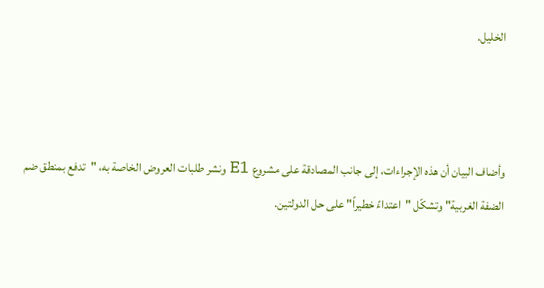الخليل.



وأضاف البيان أن هذه الإجراءات، إلى جانب المصادقة على مشروع E1 ونشر طلبات العروض الخاصة به، "تدفع بمنطق ضم الضفة الغربية" وتشكّل "اعتداءً خطيراً" على حل الدولتين.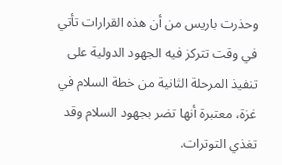وحذرت باريس من أن هذه القرارات تأتي في وقت تتركز فيه الجهود الدولية على تنفيذ المرحلة الثانية من خطة السلام في غزة، معتبرة أنها تضر بجهود السلام وقد تغذي التوترات.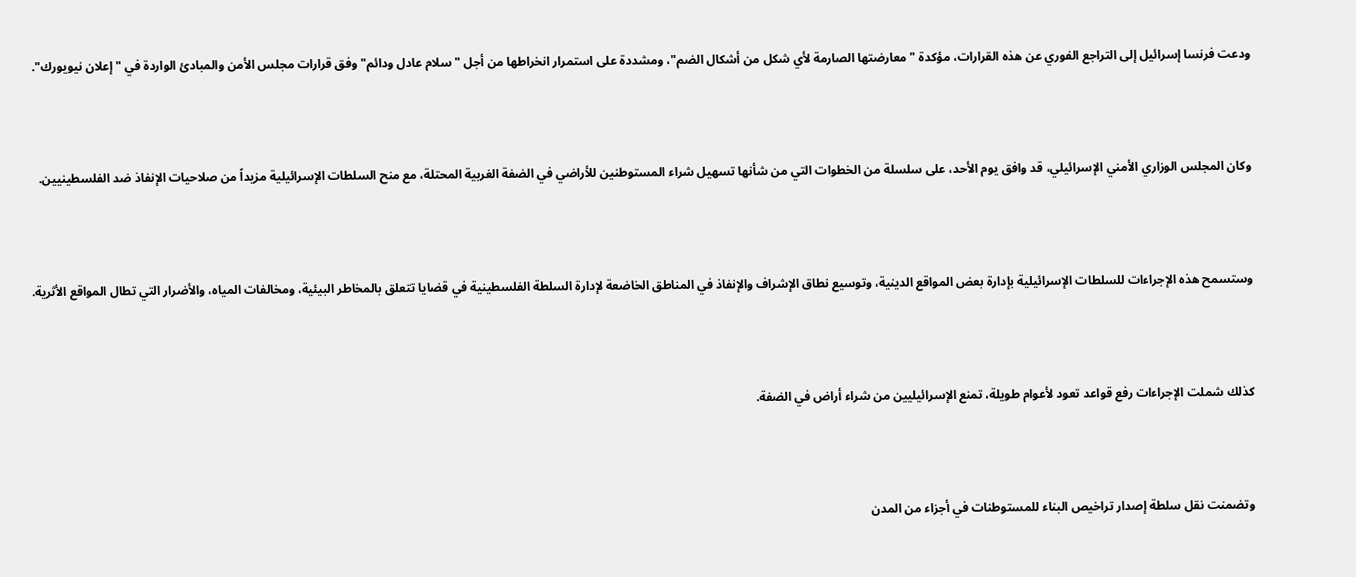ودعت فرنسا إسرائيل إلى التراجع الفوري عن هذه القرارات، مؤكدة "معارضتها الصارمة لأي شكل من أشكال الضم"، ومشددة على استمرار انخراطها من أجل "سلام عادل ودائم" وفق قرارات مجلس الأمن والمبادئ الواردة في "إعلان نيويورك".



وكان المجلس الوزاري الأمني الإسرائيلي، قد وافق يوم الأحد، على سلسلة من الخطوات التي من شأنها تسهيل شراء المستوطنين للأراضي في الضفة الغربية المحتلة، مع منح السلطات الإسرائيلية مزيداً من صلاحيات الإنفاذ ضد الفلسطينيين.



وستسمح هذه الإجراءات للسلطات الإسرائيلية بإدارة بعض المواقع الدينية، وتوسيع نطاق الإشراف والإنفاذ في المناطق الخاضعة لإدارة السلطة الفلسطينية في قضايا تتعلق بالمخاطر البيئية، ومخالفات المياه، والأضرار التي تطال المواقع الأثرية.



كذلك شملت الإجراءات رفع قواعد تعود لأعوام طويلة، تمنع الإسرائيليين من شراء أراض في الضفة.



وتضمنت نقل سلطة إصدار تراخيص البناء للمستوطنات في أجزاء من المدن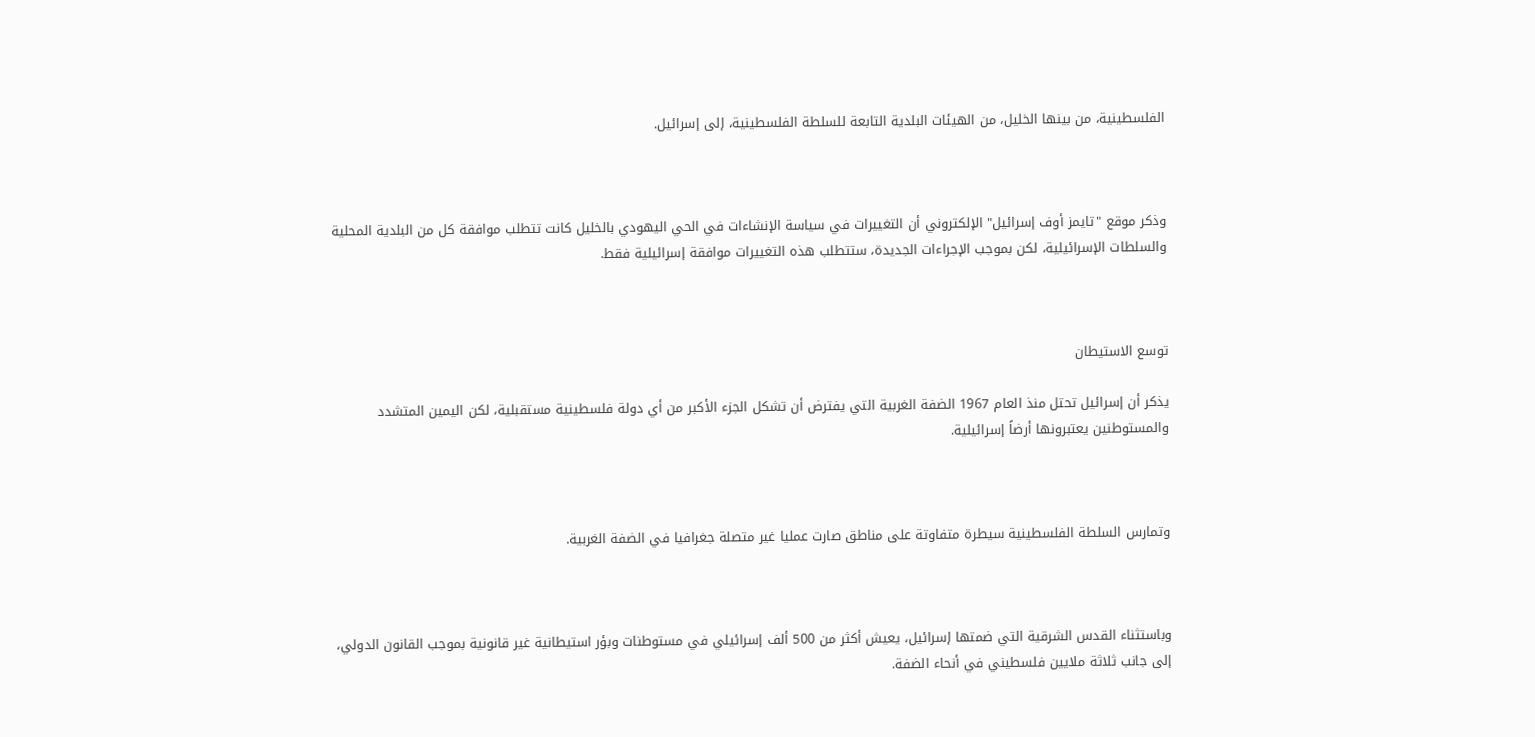الفلسطينية، من بينها الخليل، من الهيئات البلدية التابعة للسلطة الفلسطينية، إلى إسرائيل.



وذكر موقع "تايمز أوف إسرائيل" الإلكتروني أن التغييرات في سياسة الإنشاءات في الحي اليهودي بالخليل كانت تتطلب موافقة كل من البلدية المحلية والسلطات الإسرائيلية، لكن بموجب الإجراءات الجديدة، ستتطلب هذه التغييرات موافقة إسرائيلية فقط.



توسع الاستيطان

يذكر أن إسرائيل تحتل منذ العام 1967 الضفة الغربية التي يفترض أن تشكل الجزء الأكبر من أي دولة فلسطينية مستقبلية، لكن اليمين المتشدد والمستوطنين يعتبرونها أرضاً إسرائيلية.



وتمارس السلطة الفلسطينية سيطرة متفاوتة على مناطق صارت عمليا غير متصلة جغرافيا في الضفة الغربية.



وباستثناء القدس الشرقية التي ضمتها إسرائيل، يعيش أكثر من 500 ألف إسرائيلي في مستوطنات وبؤر استيطانية غير قانونية بموجب القانون الدولي، إلى جانب ثلاثة ملايين فلسطيني في أنحاء الضفة.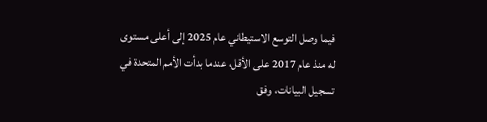فيما وصل التوسع الاستيطاني عام 2025 إلى أعلى مستوى له منذ عام 2017 على الأقل، عندما بدأت الأمم المتحدة في تسجيل البيانات، وفق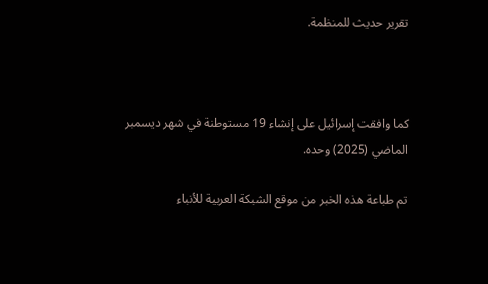تقرير حديث للمنظمة.



كما وافقت إسرائيل على إنشاء 19 مستوطنة في شهر ديسمبر الماضي (2025) وحده.

تم طباعة هذه الخبر من موقع الشبكة العربية للأنباء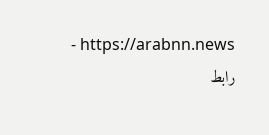https://arabnn.news - رابط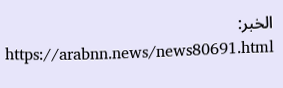الخبر: https://arabnn.news/news80691.html